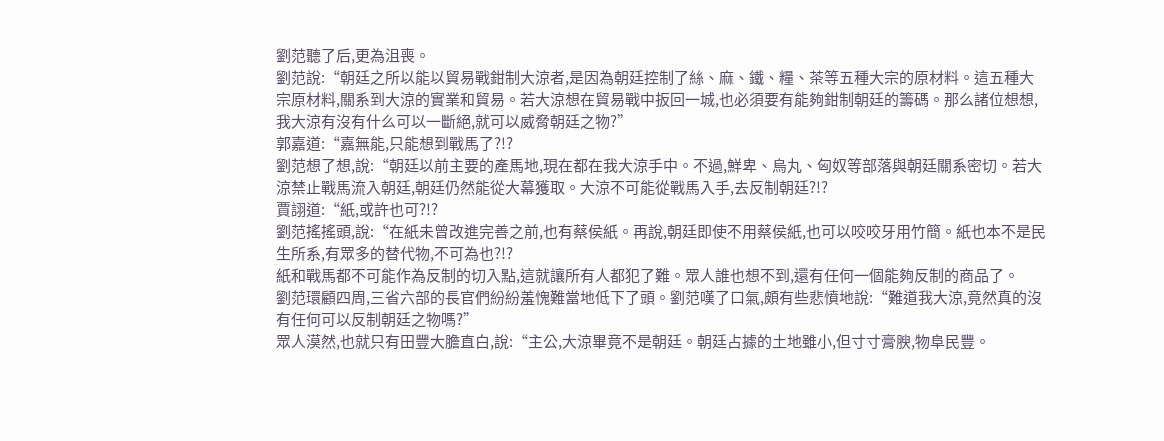劉范聽了后,更為沮喪。
劉范說:“朝廷之所以能以貿易戰鉗制大涼者,是因為朝廷控制了絲、麻、鐵、糧、茶等五種大宗的原材料。這五種大宗原材料,關系到大涼的實業和貿易。若大涼想在貿易戰中扳回一城,也必須要有能夠鉗制朝廷的籌碼。那么諸位想想,我大涼有沒有什么可以一斷絕,就可以威脅朝廷之物?”
郭嘉道:“嘉無能,只能想到戰馬了?!?
劉范想了想,說:“朝廷以前主要的產馬地,現在都在我大涼手中。不過,鮮卑、烏丸、匈奴等部落與朝廷關系密切。若大涼禁止戰馬流入朝廷,朝廷仍然能從大幕獲取。大涼不可能從戰馬入手,去反制朝廷?!?
賈詡道:“紙,或許也可?!?
劉范搖搖頭,說:“在紙未曾改進完善之前,也有蔡侯紙。再說,朝廷即使不用蔡侯紙,也可以咬咬牙用竹簡。紙也本不是民生所系,有眾多的替代物,不可為也?!?
紙和戰馬都不可能作為反制的切入點,這就讓所有人都犯了難。眾人誰也想不到,還有任何一個能夠反制的商品了。
劉范環顧四周,三省六部的長官們紛紛羞愧難當地低下了頭。劉范嘆了口氣,頗有些悲憤地說:“難道我大涼,竟然真的沒有任何可以反制朝廷之物嗎?”
眾人漠然,也就只有田豐大膽直白,說:“主公,大涼畢竟不是朝廷。朝廷占據的土地雖小,但寸寸膏腴,物阜民豐。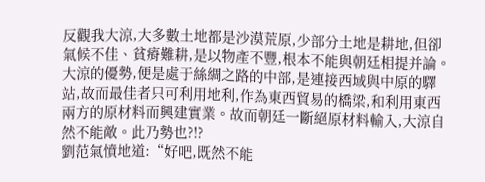反觀我大涼,大多數土地都是沙漠荒原,少部分土地是耕地,但卻氣候不佳、貧瘠難耕,是以物產不豐,根本不能與朝廷相提并論。大涼的優勢,便是處于絲綢之路的中部,是連接西域與中原的驛站,故而最佳者只可利用地利,作為東西貿易的橋梁,和利用東西兩方的原材料而興建實業。故而朝廷一斷絕原材料輸入,大涼自然不能敵。此乃勢也?!?
劉范氣憤地道:“好吧,既然不能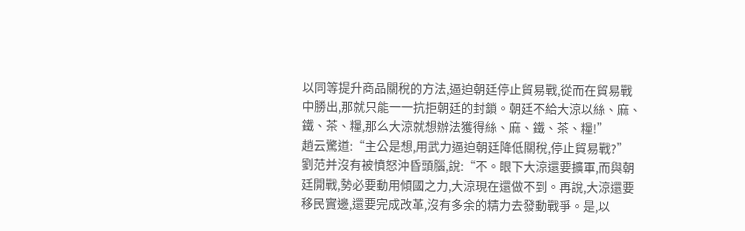以同等提升商品關稅的方法,逼迫朝廷停止貿易戰,從而在貿易戰中勝出,那就只能一一抗拒朝廷的封鎖。朝廷不給大涼以絲、麻、鐵、茶、糧,那么大涼就想辦法獲得絲、麻、鐵、茶、糧!”
趙云驚道:“主公是想,用武力逼迫朝廷降低關稅,停止貿易戰?”
劉范并沒有被憤怒沖昏頭腦,說:“不。眼下大涼還要擴軍,而與朝廷開戰,勢必要動用傾國之力,大涼現在還做不到。再說,大涼還要移民實邊,還要完成改革,沒有多余的精力去發動戰爭。是,以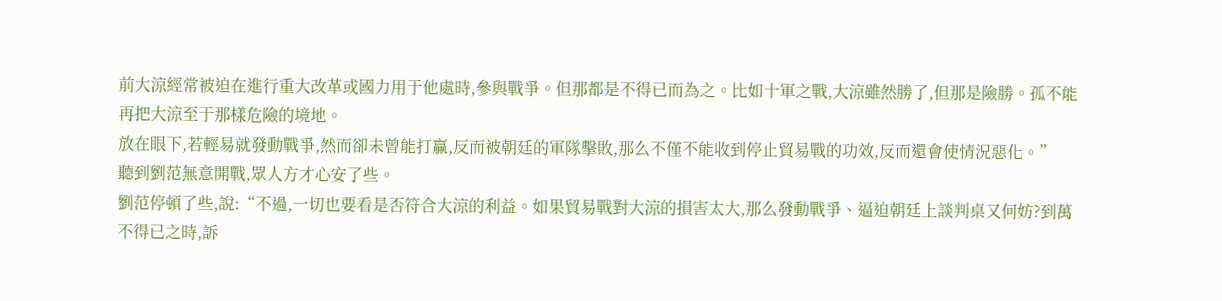前大涼經常被迫在進行重大改革或國力用于他處時,參與戰爭。但那都是不得已而為之。比如十軍之戰,大涼雖然勝了,但那是險勝。孤不能再把大涼至于那樣危險的境地。
放在眼下,若輕易就發動戰爭,然而卻未曾能打贏,反而被朝廷的軍隊擊敗,那么不僅不能收到停止貿易戰的功效,反而還會使情況惡化。”
聽到劉范無意開戰,眾人方才心安了些。
劉范停頓了些,說:“不過,一切也要看是否符合大涼的利益。如果貿易戰對大涼的損害太大,那么發動戰爭、逼迫朝廷上談判桌又何妨?到萬不得已之時,訴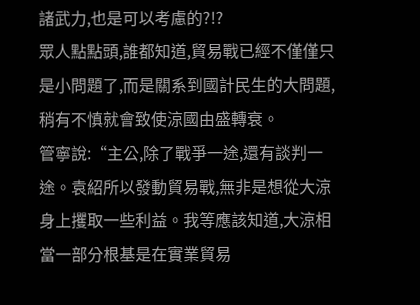諸武力,也是可以考慮的?!?
眾人點點頭,誰都知道,貿易戰已經不僅僅只是小問題了,而是關系到國計民生的大問題,稍有不慎就會致使涼國由盛轉衰。
管寧說:“主公,除了戰爭一途,還有談判一途。袁紹所以發動貿易戰,無非是想從大涼身上攫取一些利益。我等應該知道,大涼相當一部分根基是在實業貿易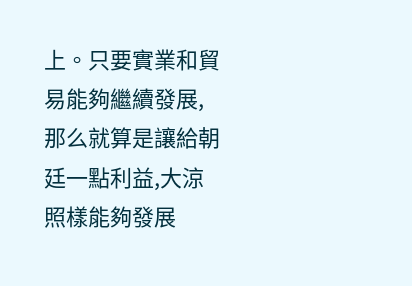上。只要實業和貿易能夠繼續發展,那么就算是讓給朝廷一點利益,大涼照樣能夠發展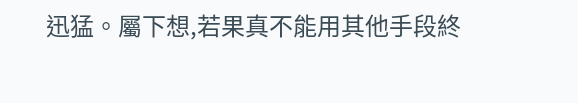迅猛。屬下想,若果真不能用其他手段終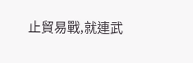止貿易戰,就連武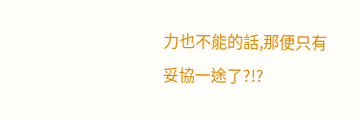力也不能的話,那便只有妥協一途了?!?